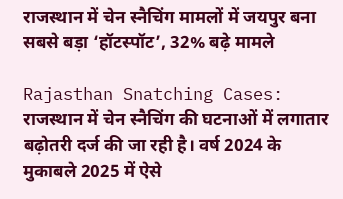राजस्थान में चेन स्नैचिंग मामलों में जयपुर बना सबसे बड़ा ‘हॉटस्पॉट’, 32% बढ़े मामले

Rajasthan Snatching Cases: राजस्थान में चेन स्नैचिंग की घटनाओं में लगातार बढ़ोतरी दर्ज की जा रही है। वर्ष 2024 के मुकाबले 2025 में ऐसे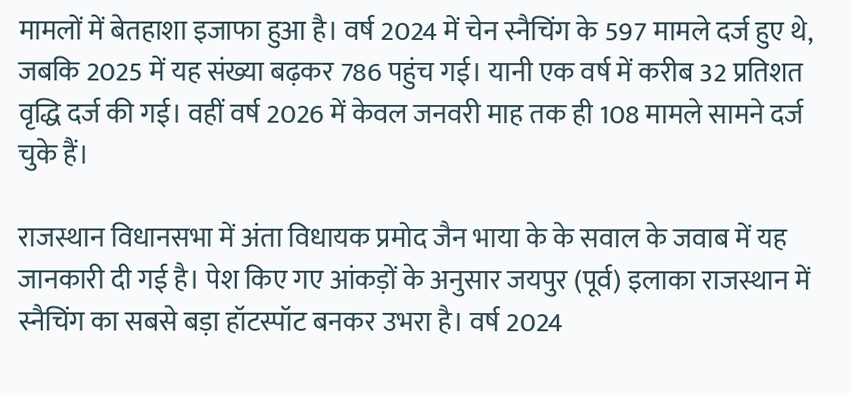मामलों में बेतहाशा इजाफा हुआ है। वर्ष 2024 में चेन स्नैचिंग के 597 मामले दर्ज हुए थे, जबकि 2025 में यह संख्या बढ़कर 786 पहुंच गई। यानी एक वर्ष में करीब 32 प्रतिशत वृद्धि दर्ज की गई। वहीं वर्ष 2026 में केवल जनवरी माह तक ही 108 मामले सामने दर्ज चुके हैं।

राजस्थान विधानसभा में अंता विधायक प्रमोद जैन भाया के के सवाल के जवाब में यह जानकारी दी गई है। पेश किए गए आंकड़ों के अनुसार जयपुर (पूर्व) इलाका राजस्थान में स्नैचिंग का सबसे बड़ा हॉटस्पॉट बनकर उभरा है। वर्ष 2024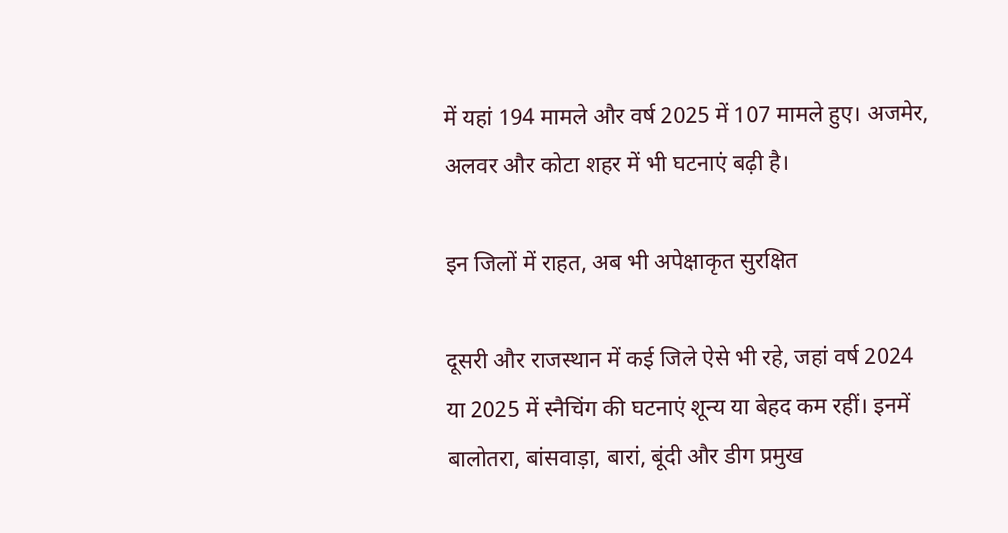में यहां 194 मामले और वर्ष 2025 में 107 मामले हुए। अजमेर, अलवर और कोटा शहर में भी घटनाएं बढ़ी है।

इन जिलों में राहत, अब भी अपेक्षाकृत सुरक्षित

दूसरी और राजस्थान में कई जिले ऐसे भी रहे, जहां वर्ष 2024 या 2025 में स्नैचिंग की घटनाएं शून्य या बेहद कम रहीं। इनमें बालोतरा, बांसवाड़ा, बारां, बूंदी और डीग प्रमुख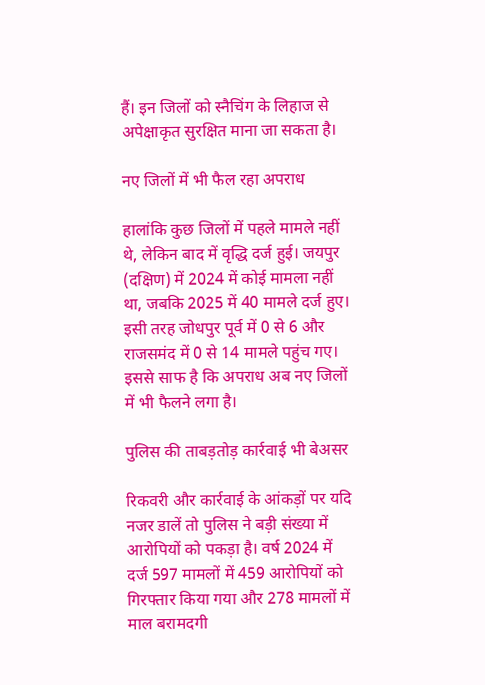हैं। इन जिलों को स्नैचिंग के लिहाज से अपेक्षाकृत सुरक्षित माना जा सकता है।

नए जिलों में भी फैल रहा अपराध

हालांकि कुछ जिलों में पहले मामले नहीं थे, लेकिन बाद में वृद्धि दर्ज हुई। जयपुर (दक्षिण) में 2024 में कोई मामला नहीं था, जबकि 2025 में 40 मामले दर्ज हुए। इसी तरह जोधपुर पूर्व में 0 से 6 और राजसमंद में 0 से 14 मामले पहुंच गए। इससे साफ है कि अपराध अब नए जिलों में भी फैलने लगा है।

पुलिस की ताबड़तोड़ कार्रवाई भी बेअसर

रिकवरी और कार्रवाई के आंकड़ों पर यदि नजर डालें तो पुलिस ने बड़ी संख्या में आरोपियों को पकड़ा है। वर्ष 2024 में दर्ज 597 मामलों में 459 आरोपियों को गिरफ्तार किया गया और 278 मामलों में माल बरामदगी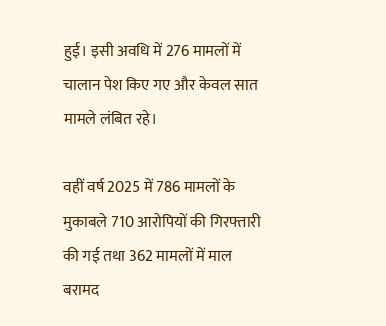हुई। इसी अवधि में 276 मामलों में चालान पेश किए गए और केवल सात मामले लंबित रहे।

वहीं वर्ष 2025 में 786 मामलों के मुकाबले 710 आरोपियों की गिरफ्तारी की गई तथा 362 मामलों में माल बरामद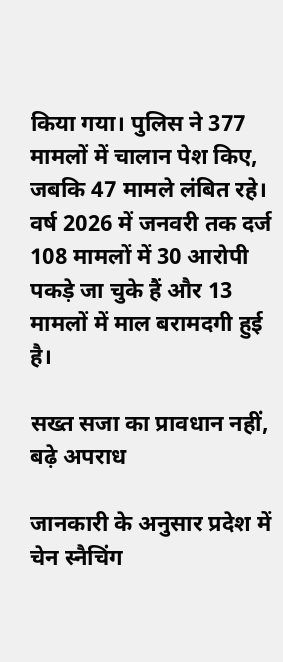किया गया। पुलिस ने 377 मामलों में चालान पेश किए, जबकि 47 मामले लंबित रहे। वर्ष 2026 में जनवरी तक दर्ज 108 मामलों में 30 आरोपी पकड़े जा चुके हैं और 13 मामलों में माल बरामदगी हुई है।

सख्त सजा का प्रावधान नहीं, बढ़े अपराध

जानकारी के अनुसार प्रदेश में चेन स्नैचिंग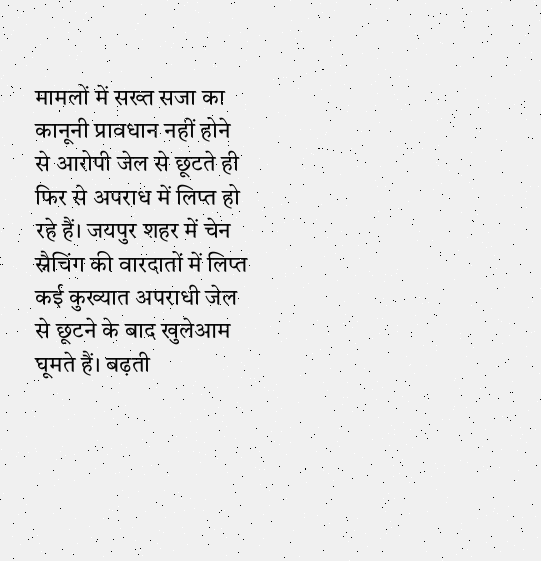मामलों में सख्त सजा का कानूनी प्रावधान नहीं होने से आरोपी जेल से छूटते ही फिर से अपराध में लिप्त हो रहे हैं। जयपुर शहर में चेन स्नैचिंग की वारदातों में लिप्त कई कुख्यात अपराधी जेल से छूटने के बाद खुलेआम घूमते हैं। बढ़ती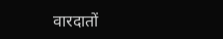वारदातों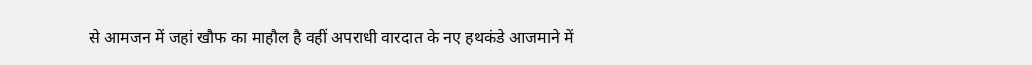से आमजन में जहां खौफ का माहौल है वहीं अपराधी वारदात के नए हथकंडे आजमाने में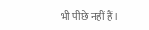भी पीछे नहीं हैं।